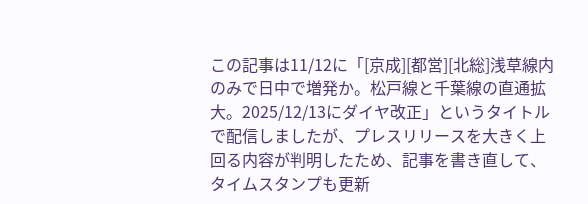この記事は11/12に「[京成][都営][北総]浅草線内のみで日中で増発か。松戸線と千葉線の直通拡大。2025/12/13にダイヤ改正」というタイトルで配信しましたが、プレスリリースを大きく上回る内容が判明したため、記事を書き直して、タイムスタンプも更新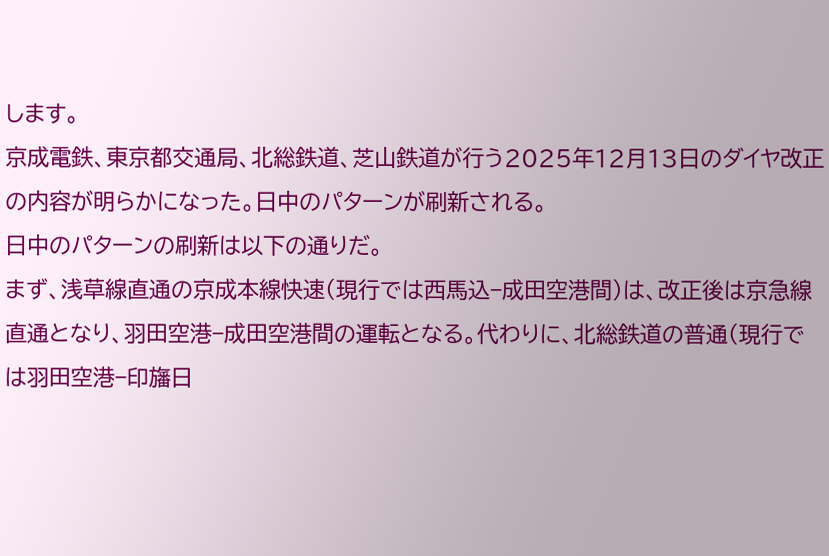します。
京成電鉄、東京都交通局、北総鉄道、芝山鉄道が行う2025年12月13日のダイヤ改正の内容が明らかになった。日中のパターンが刷新される。
日中のパターンの刷新は以下の通りだ。
まず、浅草線直通の京成本線快速(現行では西馬込−成田空港間)は、改正後は京急線直通となり、羽田空港−成田空港間の運転となる。代わりに、北総鉄道の普通(現行では羽田空港−印旛日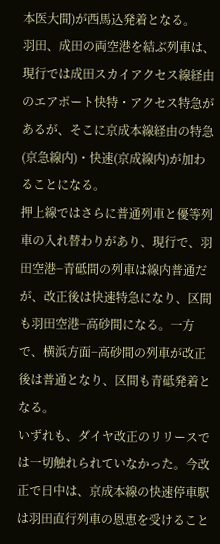本医大間)が西馬込発着となる。
羽田、成田の両空港を結ぶ列車は、現行では成田スカイアクセス線経由のエアポート快特・アクセス特急があるが、そこに京成本線経由の特急(京急線内)・快速(京成線内)が加わることになる。
押上線ではさらに普通列車と優等列車の入れ替わりがあり、現行で、羽田空港−青砥間の列車は線内普通だが、改正後は快速特急になり、区間も羽田空港−高砂間になる。一方で、横浜方面−高砂間の列車が改正後は普通となり、区間も青砥発着となる。
いずれも、ダイヤ改正のリリースでは一切触れられていなかった。今改正で日中は、京成本線の快速停車駅は羽田直行列車の恩恵を受けること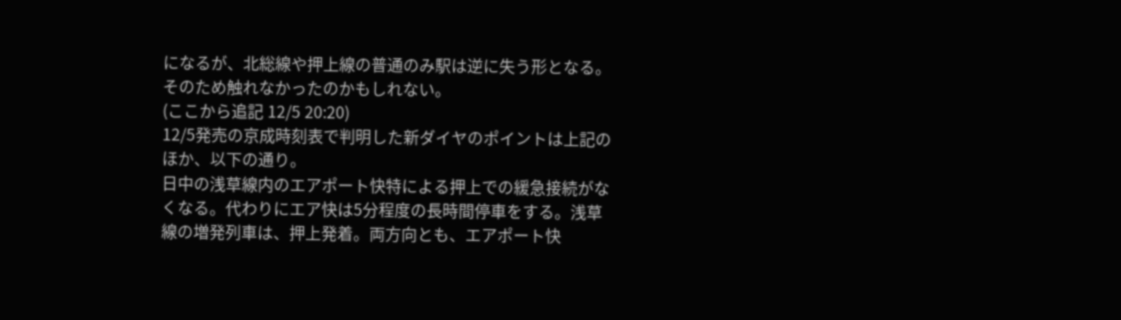になるが、北総線や押上線の普通のみ駅は逆に失う形となる。そのため触れなかったのかもしれない。
(ここから追記 12/5 20:20)
12/5発売の京成時刻表で判明した新ダイヤのポイントは上記のほか、以下の通り。
日中の浅草線内のエアポート快特による押上での緩急接続がなくなる。代わりにエア快は5分程度の長時間停車をする。浅草線の増発列車は、押上発着。両方向とも、エアポート快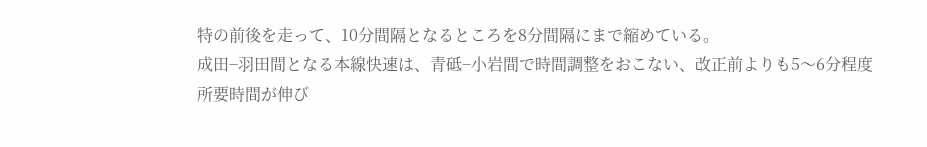特の前後を走って、10分間隔となるところを8分間隔にまで縮めている。
成田−羽田間となる本線快速は、青砥−小岩間で時間調整をおこない、改正前よりも5〜6分程度所要時間が伸び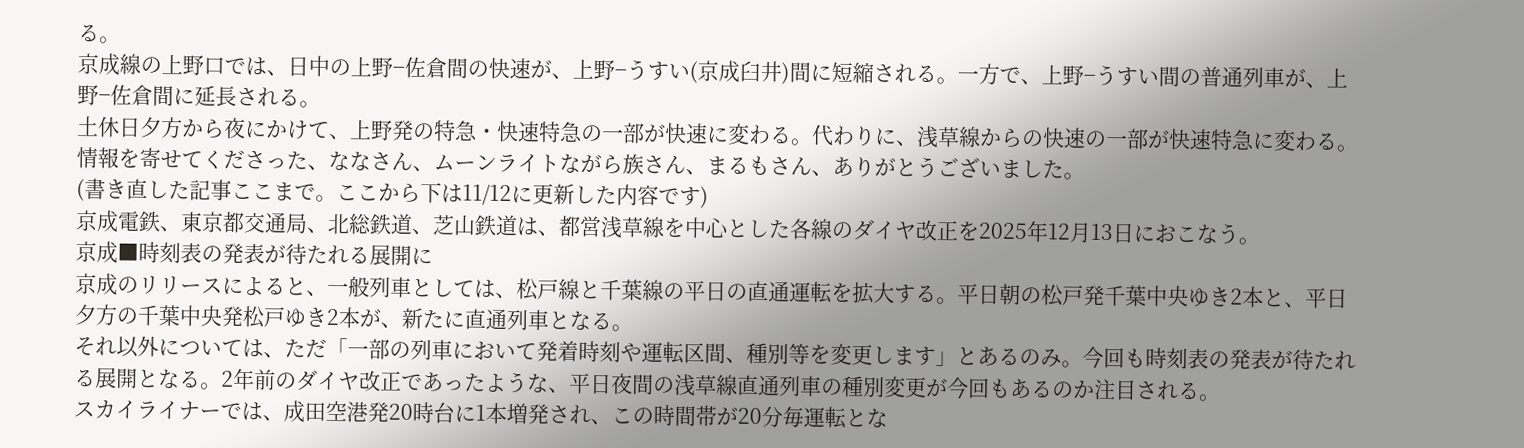る。
京成線の上野口では、日中の上野−佐倉間の快速が、上野−うすい(京成臼井)間に短縮される。一方で、上野−うすい間の普通列車が、上野−佐倉間に延長される。
土休日夕方から夜にかけて、上野発の特急・快速特急の一部が快速に変わる。代わりに、浅草線からの快速の一部が快速特急に変わる。
情報を寄せてくださった、ななさん、ムーンライトながら族さん、まるもさん、ありがとうございました。
(書き直した記事ここまで。ここから下は11/12に更新した内容です)
京成電鉄、東京都交通局、北総鉄道、芝山鉄道は、都営浅草線を中心とした各線のダイヤ改正を2025年12月13日におこなう。
京成■時刻表の発表が待たれる展開に
京成のリリースによると、一般列車としては、松戸線と千葉線の平日の直通運転を拡大する。平日朝の松戸発千葉中央ゆき2本と、平日夕方の千葉中央発松戸ゆき2本が、新たに直通列車となる。
それ以外については、ただ「一部の列車において発着時刻や運転区間、種別等を変更します」とあるのみ。今回も時刻表の発表が待たれる展開となる。2年前のダイヤ改正であったような、平日夜間の浅草線直通列車の種別変更が今回もあるのか注目される。
スカイライナーでは、成田空港発20時台に1本増発され、この時間帯が20分毎運転とな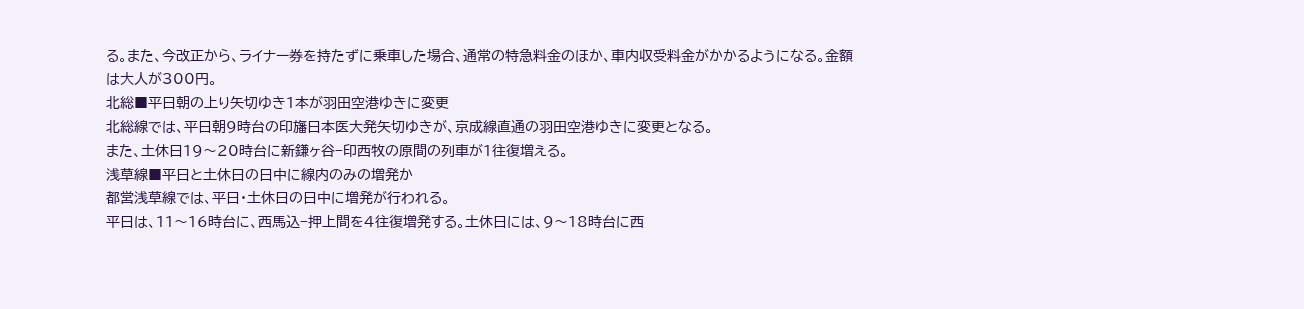る。また、今改正から、ライナー券を持たずに乗車した場合、通常の特急料金のほか、車内収受料金がかかるようになる。金額は大人が300円。
北総■平日朝の上り矢切ゆき1本が羽田空港ゆきに変更
北総線では、平日朝9時台の印旛日本医大発矢切ゆきが、京成線直通の羽田空港ゆきに変更となる。
また、土休日19〜20時台に新鎌ヶ谷−印西牧の原間の列車が1往復増える。
浅草線■平日と土休日の日中に線内のみの増発か
都営浅草線では、平日・土休日の日中に増発が行われる。
平日は、11〜16時台に、西馬込−押上間を4往復増発する。土休日には、9〜18時台に西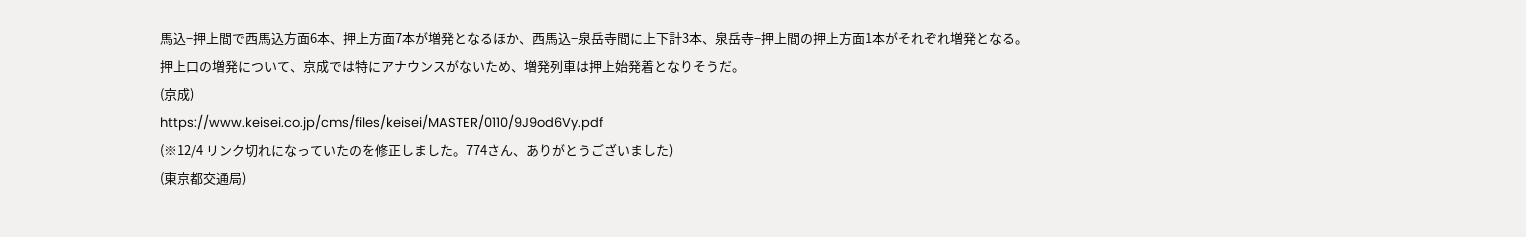馬込−押上間で西馬込方面6本、押上方面7本が増発となるほか、西馬込−泉岳寺間に上下計3本、泉岳寺−押上間の押上方面1本がそれぞれ増発となる。
押上口の増発について、京成では特にアナウンスがないため、増発列車は押上始発着となりそうだ。
(京成)
https://www.keisei.co.jp/cms/files/keisei/MASTER/0110/9J9od6Vy.pdf
(※12/4 リンク切れになっていたのを修正しました。774さん、ありがとうございました)
(東京都交通局)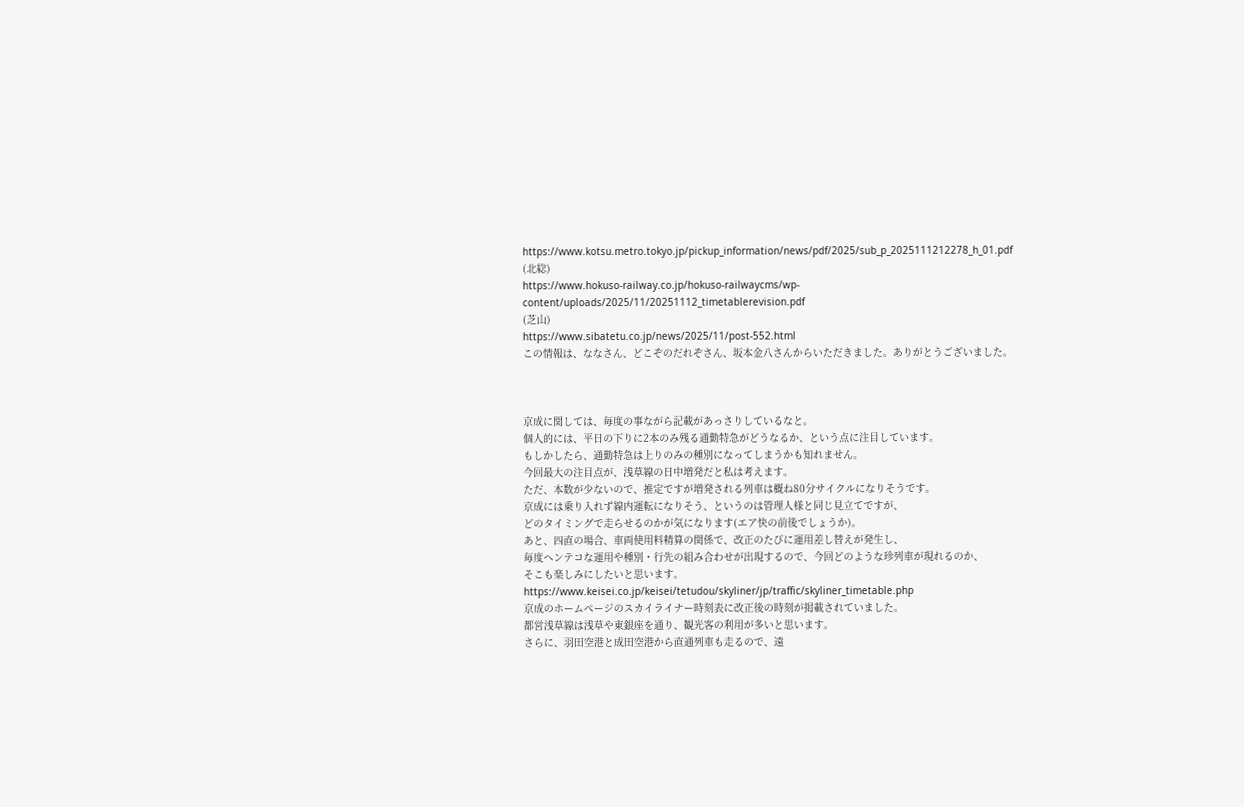https://www.kotsu.metro.tokyo.jp/pickup_information/news/pdf/2025/sub_p_2025111212278_h_01.pdf
(北総)
https://www.hokuso-railway.co.jp/hokuso-railwaycms/wp-content/uploads/2025/11/20251112_timetablerevision.pdf
(芝山)
https://www.sibatetu.co.jp/news/2025/11/post-552.html
この情報は、ななさん、どこぞのだれぞさん、坂本金八さんからいただきました。ありがとうございました。



京成に関しては、毎度の事ながら記載があっさりしているなと。
個人的には、平日の下りに2本のみ残る通勤特急がどうなるか、という点に注目しています。
もしかしたら、通勤特急は上りのみの種別になってしまうかも知れません。
今回最大の注目点が、浅草線の日中増発だと私は考えます。
ただ、本数が少ないので、推定ですが増発される列車は概ね80分サイクルになりそうです。
京成には乗り入れず線内運転になりそう、というのは管理人様と同じ見立てですが、
どのタイミングで走らせるのかが気になります(エア快の前後でしょうか)。
あと、四直の場合、車両使用料精算の関係で、改正のたびに運用差し替えが発生し、
毎度ヘンテコな運用や種別・行先の組み合わせが出現するので、今回どのような珍列車が現れるのか、
そこも楽しみにしたいと思います。
https://www.keisei.co.jp/keisei/tetudou/skyliner/jp/traffic/skyliner_timetable.php
京成のホームページのスカイライナー時刻表に改正後の時刻が掲載されていました。
都営浅草線は浅草や東銀座を通り、観光客の利用が多いと思います。
さらに、羽田空港と成田空港から直通列車も走るので、遠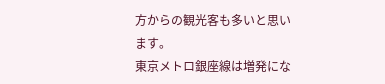方からの観光客も多いと思います。
東京メトロ銀座線は増発にな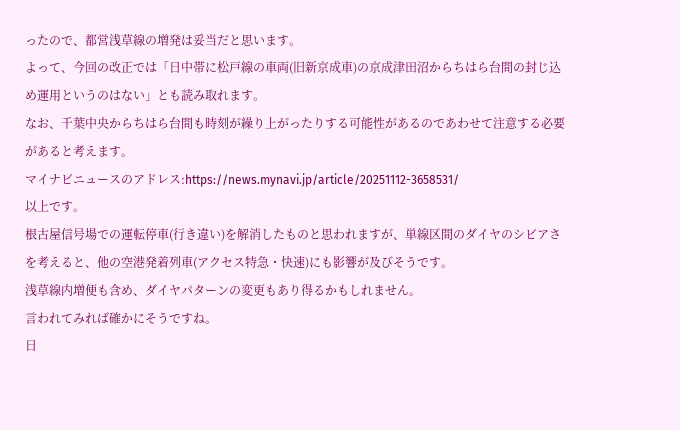ったので、都営浅草線の増発は妥当だと思います。
よって、今回の改正では「日中帯に松戸線の車両(旧新京成車)の京成津田沼からちはら台間の封じ込め運用というのはない」とも読み取れます。
なお、千葉中央からちはら台間も時刻が繰り上がったりする可能性があるのであわせて注意する必要があると考えます。
マイナビニュースのアドレス:https://news.mynavi.jp/article/20251112-3658531/
以上です。
根古屋信号場での運転停車(行き違い)を解消したものと思われますが、単線区間のダイヤのシビアさを考えると、他の空港発着列車(アクセス特急・快速)にも影響が及びそうです。
浅草線内増便も含め、ダイヤパターンの変更もあり得るかもしれません。
言われてみれば確かにそうですね。
日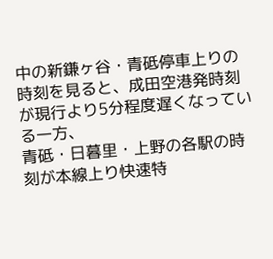中の新鎌ヶ谷・青砥停車上りの時刻を見ると、成田空港発時刻が現行より5分程度遅くなっている一方、
青砥・日暮里・上野の各駅の時刻が本線上り快速特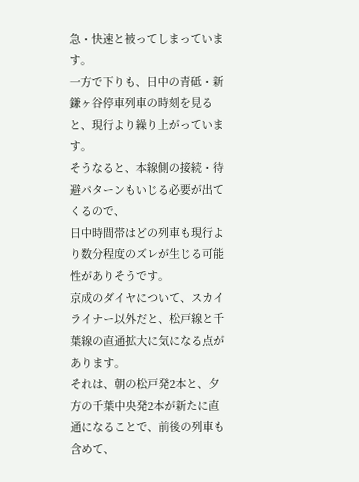急・快速と被ってしまっています。
一方で下りも、日中の青砥・新鎌ヶ谷停車列車の時刻を見ると、現行より繰り上がっています。
そうなると、本線側の接続・待避パターンもいじる必要が出てくるので、
日中時間帯はどの列車も現行より数分程度のズレが生じる可能性がありそうです。
京成のダイヤについて、スカイライナー以外だと、松戸線と千葉線の直通拡大に気になる点があります。
それは、朝の松戸発2本と、夕方の千葉中央発2本が新たに直通になることで、前後の列車も含めて、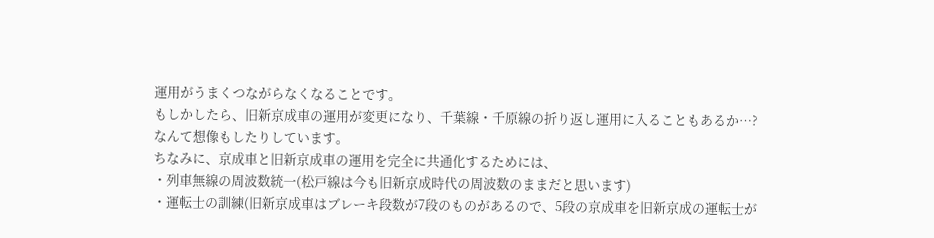運用がうまくつながらなくなることです。
もしかしたら、旧新京成車の運用が変更になり、千葉線・千原線の折り返し運用に入ることもあるか…?
なんて想像もしたりしています。
ちなみに、京成車と旧新京成車の運用を完全に共通化するためには、
・列車無線の周波数統一(松戸線は今も旧新京成時代の周波数のままだと思います)
・運転士の訓練(旧新京成車はブレーキ段数が7段のものがあるので、5段の京成車を旧新京成の運転士が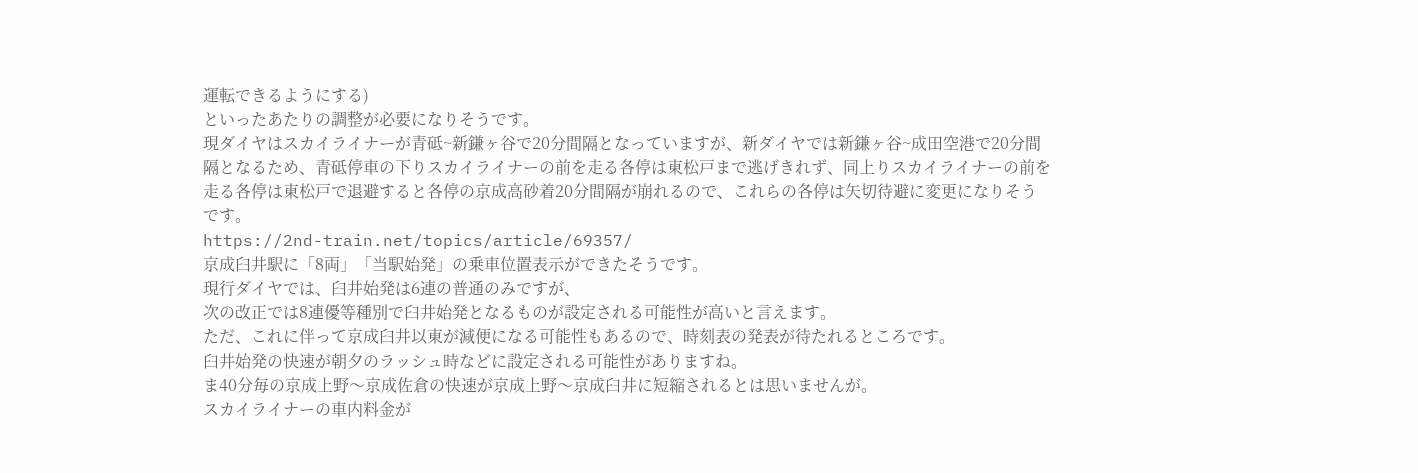運転できるようにする)
といったあたりの調整が必要になりそうです。
現ダイヤはスカイライナーが青砥~新鎌ヶ谷で20分間隔となっていますが、新ダイヤでは新鎌ヶ谷~成田空港で20分間隔となるため、青砥停車の下りスカイライナーの前を走る各停は東松戸まで逃げきれず、同上りスカイライナーの前を走る各停は東松戸で退避すると各停の京成高砂着20分間隔が崩れるので、これらの各停は矢切待避に変更になりそうです。
https://2nd-train.net/topics/article/69357/
京成臼井駅に「8両」「当駅始発」の乗車位置表示ができたそうです。
現行ダイヤでは、臼井始発は6連の普通のみですが、
次の改正では8連優等種別で臼井始発となるものが設定される可能性が高いと言えます。
ただ、これに伴って京成臼井以東が減便になる可能性もあるので、時刻表の発表が待たれるところです。
臼井始発の快速が朝夕のラッシュ時などに設定される可能性がありますね。
ま40分毎の京成上野〜京成佐倉の快速が京成上野〜京成臼井に短縮されるとは思いませんが。
スカイライナーの車内料金が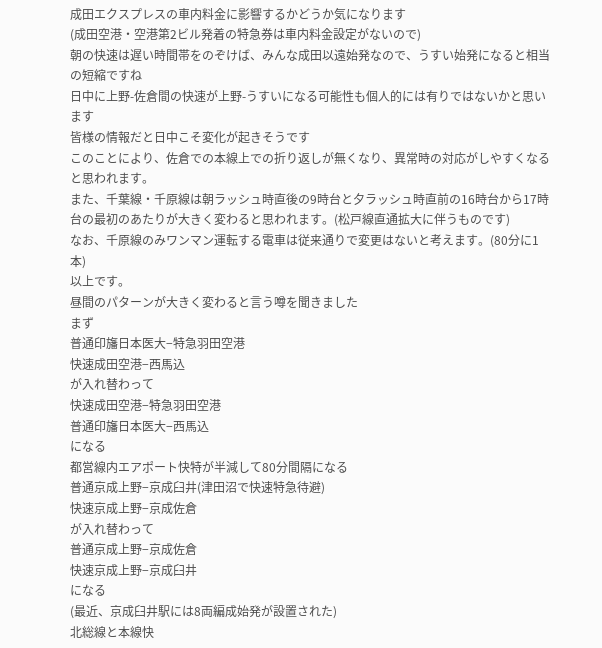成田エクスプレスの車内料金に影響するかどうか気になります
(成田空港・空港第2ビル発着の特急券は車内料金設定がないので)
朝の快速は遅い時間帯をのぞけば、みんな成田以遠始発なので、うすい始発になると相当の短縮ですね
日中に上野-佐倉間の快速が上野-うすいになる可能性も個人的には有りではないかと思います
皆様の情報だと日中こそ変化が起きそうです
このことにより、佐倉での本線上での折り返しが無くなり、異常時の対応がしやすくなると思われます。
また、千葉線・千原線は朝ラッシュ時直後の9時台と夕ラッシュ時直前の16時台から17時台の最初のあたりが大きく変わると思われます。(松戸線直通拡大に伴うものです)
なお、千原線のみワンマン運転する電車は従来通りで変更はないと考えます。(80分に1本)
以上です。
昼間のパターンが大きく変わると言う噂を聞きました
まず
普通印旛日本医大−特急羽田空港
快速成田空港−西馬込
が入れ替わって
快速成田空港−特急羽田空港
普通印旛日本医大−西馬込
になる
都営線内エアポート快特が半減して80分間隔になる
普通京成上野−京成臼井(津田沼で快速特急待避)
快速京成上野−京成佐倉
が入れ替わって
普通京成上野−京成佐倉
快速京成上野−京成臼井
になる
(最近、京成臼井駅には8両編成始発が設置された)
北総線と本線快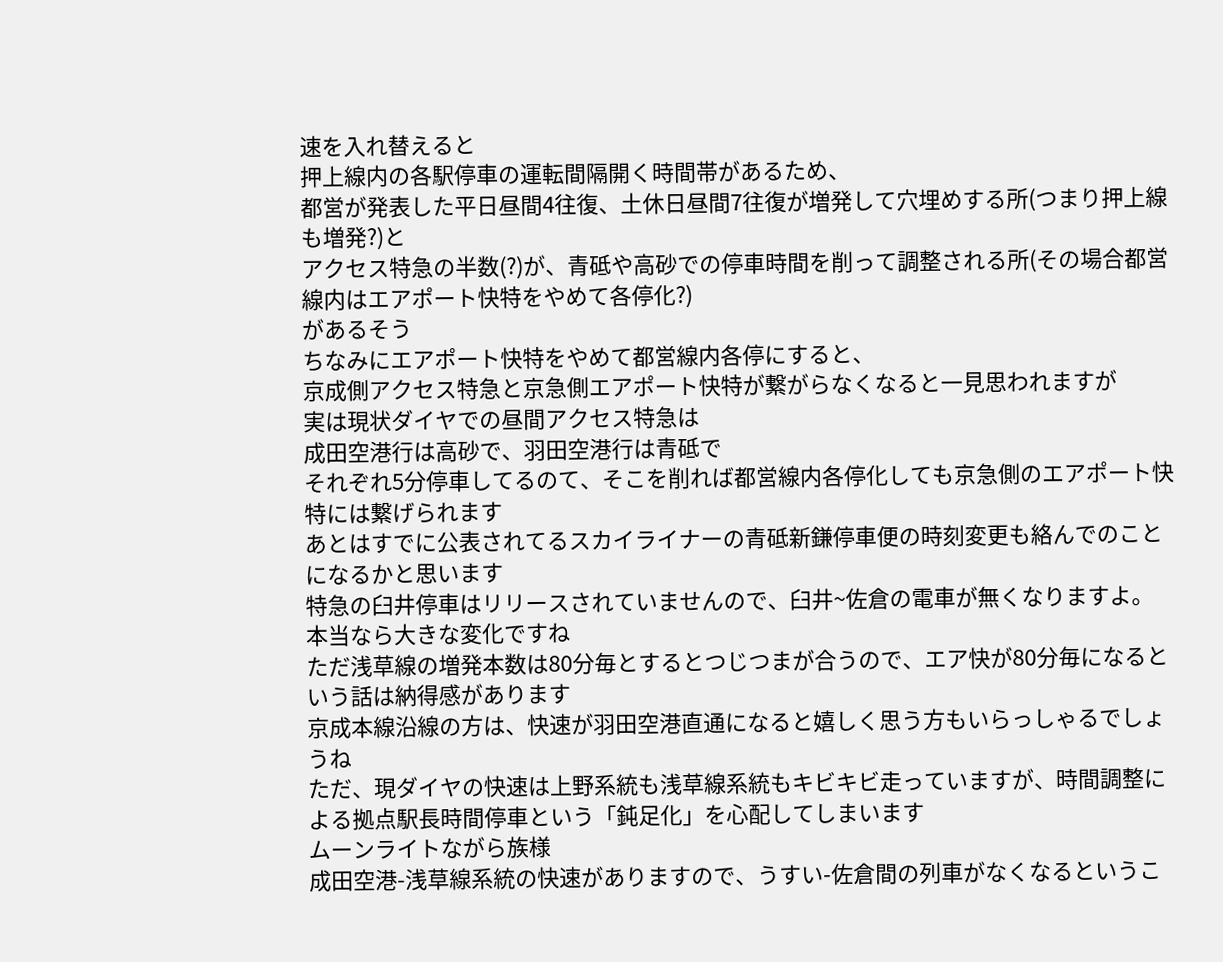速を入れ替えると
押上線内の各駅停車の運転間隔開く時間帯があるため、
都営が発表した平日昼間4往復、土休日昼間7往復が増発して穴埋めする所(つまり押上線も増発?)と
アクセス特急の半数(?)が、青砥や高砂での停車時間を削って調整される所(その場合都営線内はエアポート快特をやめて各停化?)
があるそう
ちなみにエアポート快特をやめて都営線内各停にすると、
京成側アクセス特急と京急側エアポート快特が繋がらなくなると一見思われますが
実は現状ダイヤでの昼間アクセス特急は
成田空港行は高砂で、羽田空港行は青砥で
それぞれ5分停車してるのて、そこを削れば都営線内各停化しても京急側のエアポート快特には繋げられます
あとはすでに公表されてるスカイライナーの青砥新鎌停車便の時刻変更も絡んでのことになるかと思います
特急の臼井停車はリリースされていませんので、臼井~佐倉の電車が無くなりますよ。
本当なら大きな変化ですね
ただ浅草線の増発本数は80分毎とするとつじつまが合うので、エア快が80分毎になるという話は納得感があります
京成本線沿線の方は、快速が羽田空港直通になると嬉しく思う方もいらっしゃるでしょうね
ただ、現ダイヤの快速は上野系統も浅草線系統もキビキビ走っていますが、時間調整による拠点駅長時間停車という「鈍足化」を心配してしまいます
ムーンライトながら族様
成田空港-浅草線系統の快速がありますので、うすい-佐倉間の列車がなくなるというこ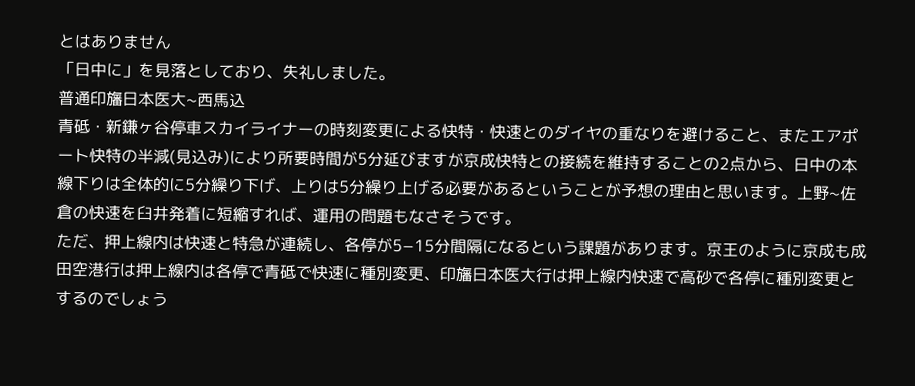とはありません
「日中に」を見落としており、失礼しました。
普通印旛日本医大~西馬込
青砥・新鎌ヶ谷停車スカイライナーの時刻変更による快特・快速とのダイヤの重なりを避けること、またエアポート快特の半減(見込み)により所要時間が5分延びますが京成快特との接続を維持することの2点から、日中の本線下りは全体的に5分繰り下げ、上りは5分繰り上げる必要があるということが予想の理由と思います。上野~佐倉の快速を臼井発着に短縮すれば、運用の問題もなさそうです。
ただ、押上線内は快速と特急が連続し、各停が5−15分間隔になるという課題があります。京王のように京成も成田空港行は押上線内は各停で青砥で快速に種別変更、印旛日本医大行は押上線内快速で高砂で各停に種別変更とするのでしょう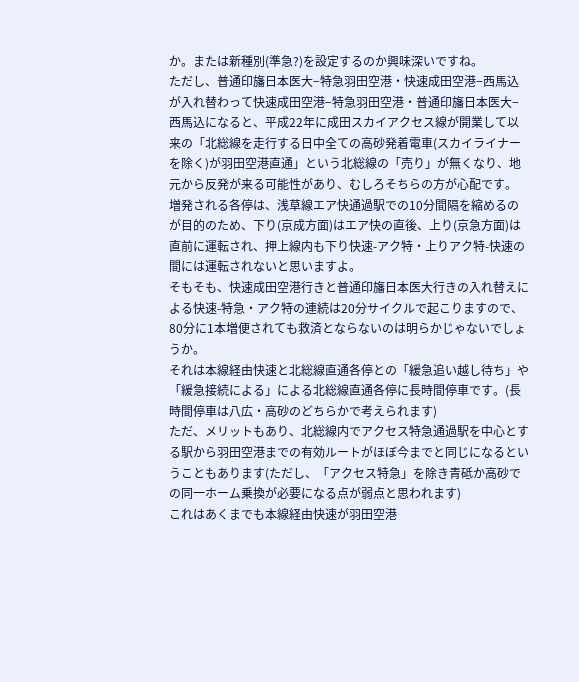か。または新種別(準急?)を設定するのか興味深いですね。
ただし、普通印旛日本医大−特急羽田空港・快速成田空港−西馬込が入れ替わって快速成田空港−特急羽田空港・普通印旛日本医大−西馬込になると、平成22年に成田スカイアクセス線が開業して以来の「北総線を走行する日中全ての高砂発着電車(スカイライナーを除く)が羽田空港直通」という北総線の「売り」が無くなり、地元から反発が来る可能性があり、むしろそちらの方が心配です。
増発される各停は、浅草線エア快通過駅での10分間隔を縮めるのが目的のため、下り(京成方面)はエア快の直後、上り(京急方面)は直前に運転され、押上線内も下り快速-アク特・上りアク特-快速の間には運転されないと思いますよ。
そもそも、快速成田空港行きと普通印旛日本医大行きの入れ替えによる快速-特急・アク特の連続は20分サイクルで起こりますので、80分に1本増便されても救済とならないのは明らかじゃないでしょうか。
それは本線経由快速と北総線直通各停との「緩急追い越し待ち」や「緩急接続による」による北総線直通各停に長時間停車です。(長時間停車は八広・高砂のどちらかで考えられます)
ただ、メリットもあり、北総線内でアクセス特急通過駅を中心とする駅から羽田空港までの有効ルートがほぼ今までと同じになるということもあります(ただし、「アクセス特急」を除き青砥か高砂での同一ホーム乗換が必要になる点が弱点と思われます)
これはあくまでも本線経由快速が羽田空港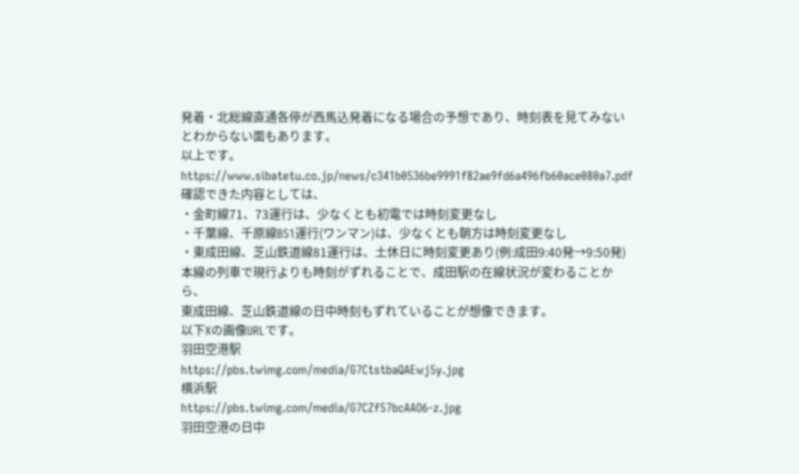発着・北総線直通各停が西馬込発着になる場合の予想であり、時刻表を見てみないとわからない面もあります。
以上です。
https://www.sibatetu.co.jp/news/c341b0536be9991f82ae9fd6a496fb60ace080a7.pdf
確認できた内容としては、
・金町線71、73運行は、少なくとも初電では時刻変更なし
・千葉線、千原線B51運行(ワンマン)は、少なくとも朝方は時刻変更なし
・東成田線、芝山鉄道線81運行は、土休日に時刻変更あり(例:成田9:40発→9:50発)
本線の列車で現行よりも時刻がずれることで、成田駅の在線状況が変わることから、
東成田線、芝山鉄道線の日中時刻もずれていることが想像できます。
以下Xの画像URLです。
羽田空港駅
https://pbs.twimg.com/media/G7CtstbaQAEwj5y.jpg
横浜駅
https://pbs.twimg.com/media/G7CZf57bcAAO6-z.jpg
羽田空港の日中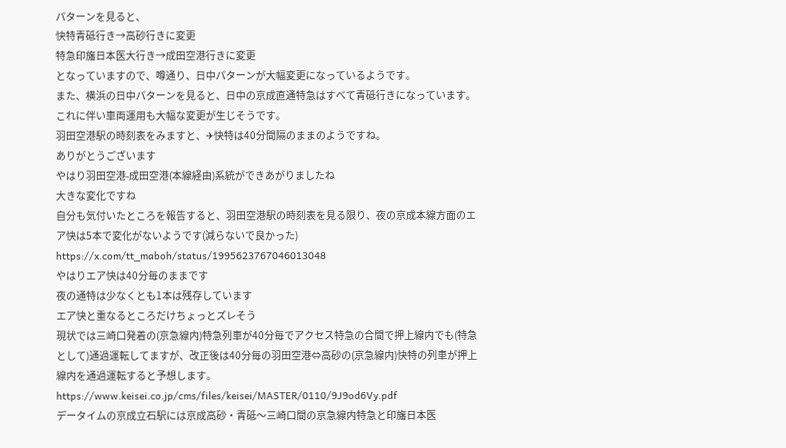パターンを見ると、
快特青砥行き→高砂行きに変更
特急印旛日本医大行き→成田空港行きに変更
となっていますので、噂通り、日中パターンが大幅変更になっているようです。
また、横浜の日中パターンを見ると、日中の京成直通特急はすべて青砥行きになっています。
これに伴い車両運用も大幅な変更が生じそうです。
羽田空港駅の時刻表をみますと、✈快特は40分間隔のままのようですね。
ありがとうございます
やはり羽田空港-成田空港(本線経由)系統ができあがりましたね
大きな変化ですね
自分も気付いたところを報告すると、羽田空港駅の時刻表を見る限り、夜の京成本線方面のエア快は5本で変化がないようです(減らないで良かった)
https://x.com/tt_maboh/status/1995623767046013048
やはりエア快は40分毎のままです
夜の通特は少なくとも1本は残存しています
エア快と重なるところだけちょっとズレそう
現状では三崎口発着の(京急線内)特急列車が40分毎でアクセス特急の合間で押上線内でも(特急として)通過運転してますが、改正後は40分毎の羽田空港⇔高砂の(京急線内)快特の列車が押上線内を通過運転すると予想します。
https://www.keisei.co.jp/cms/files/keisei/MASTER/0110/9J9od6Vy.pdf
データイムの京成立石駅には京成高砂・青砥〜三崎口間の京急線内特急と印旛日本医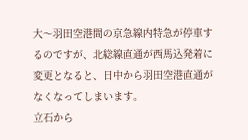大〜羽田空港間の京急線内特急が停車するのですが、北総線直通が西馬込発着に変更となると、日中から羽田空港直通がなくなってしまいます。
立石から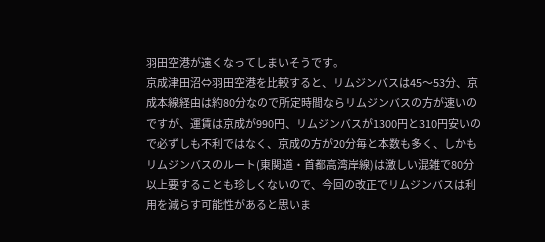羽田空港が遠くなってしまいそうです。
京成津田沼⇔羽田空港を比較すると、リムジンバスは45〜53分、京成本線経由は約80分なので所定時間ならリムジンバスの方が速いのですが、運賃は京成が990円、リムジンバスが1300円と310円安いので必ずしも不利ではなく、京成の方が20分毎と本数も多く、しかもリムジンバスのルート(東関道・首都高湾岸線)は激しい混雑で80分以上要することも珍しくないので、今回の改正でリムジンバスは利用を減らす可能性があると思いま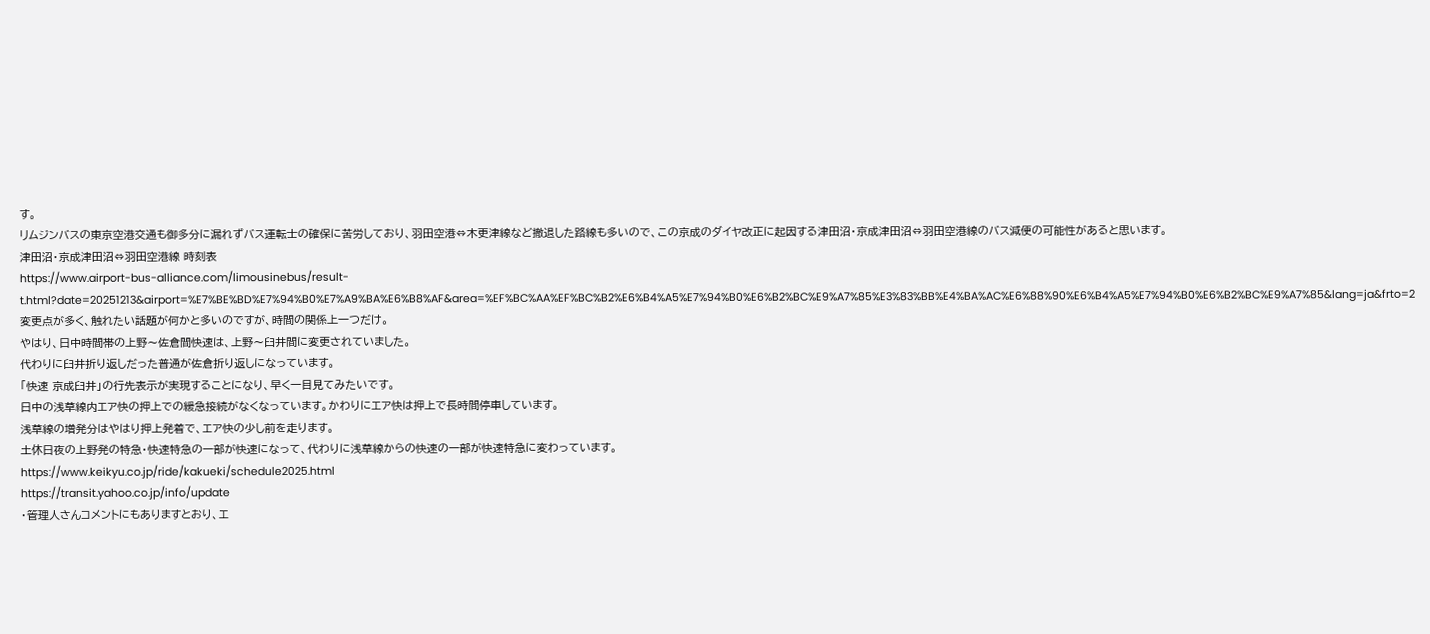す。
リムジンバスの東京空港交通も御多分に漏れずバス運転士の確保に苦労しており、羽田空港⇔木更津線など撤退した路線も多いので、この京成のダイヤ改正に起因する津田沼・京成津田沼⇔羽田空港線のバス減便の可能性があると思います。
津田沼・京成津田沼⇔羽田空港線 時刻表
https://www.airport-bus-alliance.com/limousinebus/result-t.html?date=20251213&airport=%E7%BE%BD%E7%94%B0%E7%A9%BA%E6%B8%AF&area=%EF%BC%AA%EF%BC%B2%E6%B4%A5%E7%94%B0%E6%B2%BC%E9%A7%85%E3%83%BB%E4%BA%AC%E6%88%90%E6%B4%A5%E7%94%B0%E6%B2%BC%E9%A7%85&lang=ja&frto=2
変更点が多く、触れたい話題が何かと多いのですが、時間の関係上一つだけ。
やはり、日中時間帯の上野〜佐倉間快速は、上野〜臼井間に変更されていました。
代わりに臼井折り返しだった普通が佐倉折り返しになっています。
「快速 京成臼井」の行先表示が実現することになり、早く一目見てみたいです。
日中の浅草線内エア快の押上での緩急接続がなくなっています。かわりにエア快は押上で長時間停車しています。
浅草線の増発分はやはり押上発着で、エア快の少し前を走ります。
土休日夜の上野発の特急・快速特急の一部が快速になって、代わりに浅草線からの快速の一部が快速特急に変わっています。
https://www.keikyu.co.jp/ride/kakueki/schedule2025.html
https://transit.yahoo.co.jp/info/update
・管理人さんコメントにもありますとおり、エ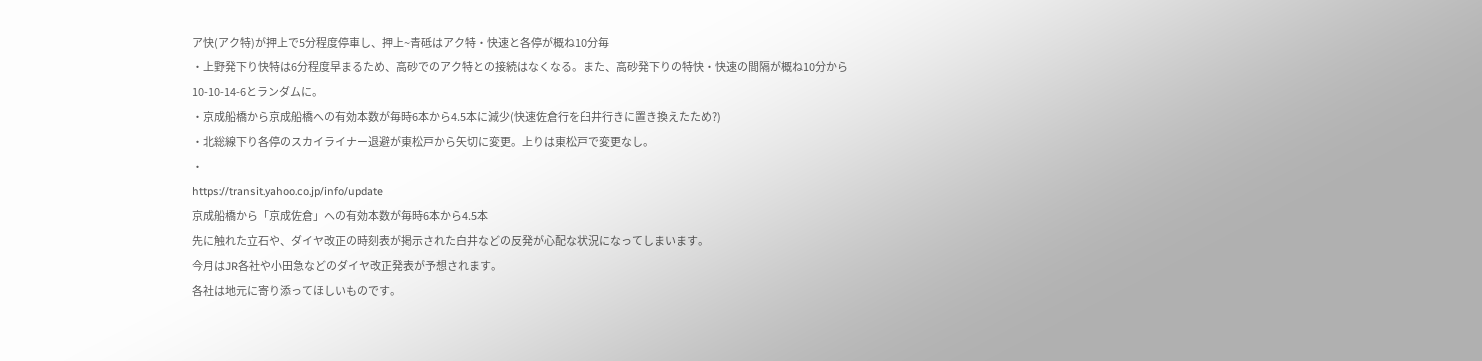ア快(アク特)が押上で5分程度停車し、押上~青砥はアク特・快速と各停が概ね10分毎
・上野発下り快特は6分程度早まるため、高砂でのアク特との接続はなくなる。また、高砂発下りの特快・快速の間隔が概ね10分から
10-10-14-6とランダムに。
・京成船橋から京成船橋への有効本数が毎時6本から4.5本に減少(快速佐倉行を臼井行きに置き換えたため?)
・北総線下り各停のスカイライナー退避が東松戸から矢切に変更。上りは東松戸で変更なし。
・
https://transit.yahoo.co.jp/info/update
京成船橋から「京成佐倉」への有効本数が毎時6本から4.5本
先に触れた立石や、ダイヤ改正の時刻表が掲示された白井などの反発が心配な状況になってしまいます。
今月はJR各社や小田急などのダイヤ改正発表が予想されます。
各社は地元に寄り添ってほしいものです。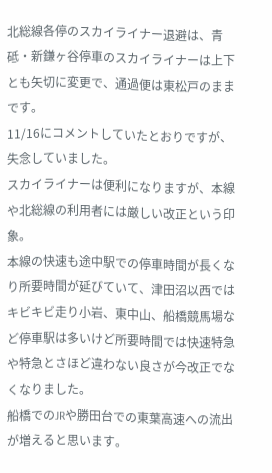北総線各停のスカイライナー退避は、青砥・新鎌ヶ谷停車のスカイライナーは上下とも矢切に変更で、通過便は東松戸のままです。
11/16にコメントしていたとおりですが、失念していました。
スカイライナーは便利になりますが、本線や北総線の利用者には厳しい改正という印象。
本線の快速も途中駅での停車時間が長くなり所要時間が延びていて、津田沼以西ではキビキビ走り小岩、東中山、船橋競馬場など停車駅は多いけど所要時間では快速特急や特急とさほど違わない良さが今改正でなくなりました。
船橋でのJRや勝田台での東葉高速への流出が増えると思います。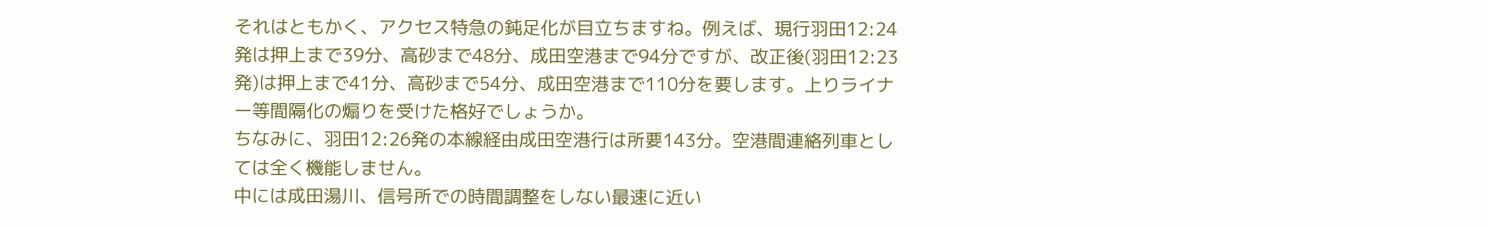それはともかく、アクセス特急の鈍足化が目立ちますね。例えば、現行羽田12:24発は押上まで39分、高砂まで48分、成田空港まで94分ですが、改正後(羽田12:23発)は押上まで41分、高砂まで54分、成田空港まで110分を要します。上りライナー等間隔化の煽りを受けた格好でしょうか。
ちなみに、羽田12:26発の本線経由成田空港行は所要143分。空港間連絡列車としては全く機能しません。
中には成田湯川、信号所での時間調整をしない最速に近い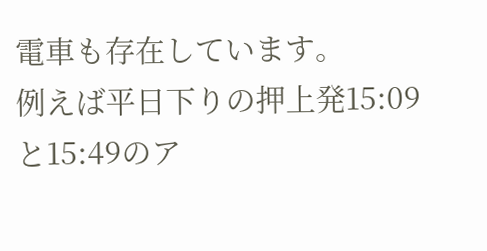電車も存在しています。
例えば平日下りの押上発15:09と15:49のア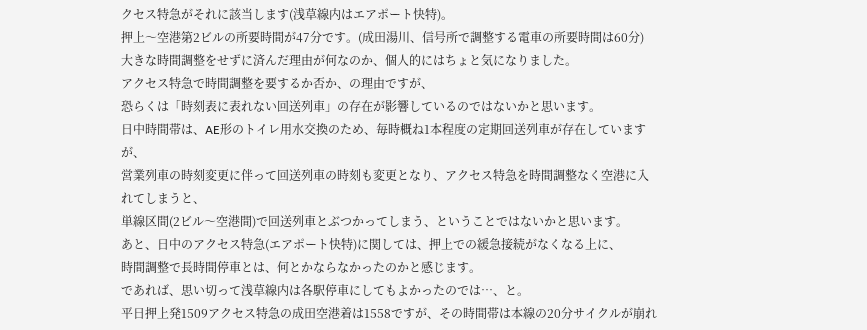クセス特急がそれに該当します(浅草線内はエアポート快特)。
押上〜空港第2ビルの所要時間が47分です。(成田湯川、信号所で調整する電車の所要時間は60分)
大きな時間調整をせずに済んだ理由が何なのか、個人的にはちょと気になりました。
アクセス特急で時間調整を要するか否か、の理由ですが、
恐らくは「時刻表に表れない回送列車」の存在が影響しているのではないかと思います。
日中時間帯は、AE形のトイレ用水交換のため、毎時概ね1本程度の定期回送列車が存在していますが、
営業列車の時刻変更に伴って回送列車の時刻も変更となり、アクセス特急を時間調整なく空港に入れてしまうと、
単線区間(2ビル〜空港間)で回送列車とぶつかってしまう、ということではないかと思います。
あと、日中のアクセス特急(エアポート快特)に関しては、押上での緩急接続がなくなる上に、
時間調整で長時間停車とは、何とかならなかったのかと感じます。
であれば、思い切って浅草線内は各駅停車にしてもよかったのでは…、と。
平日押上発1509アクセス特急の成田空港着は1558ですが、その時間帯は本線の20分サイクルが崩れ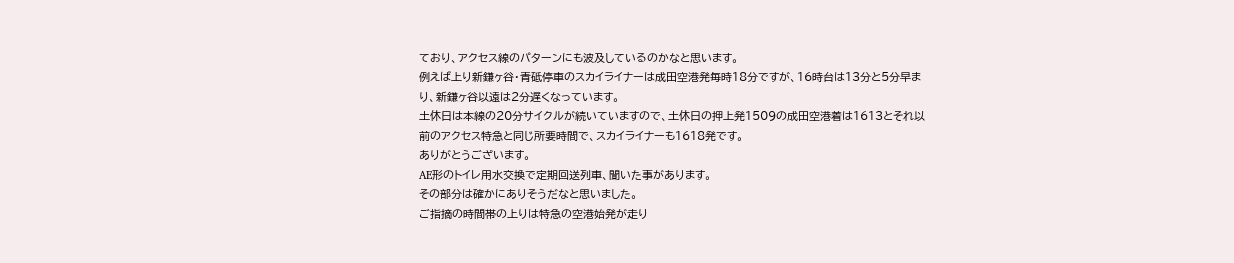ており、アクセス線のパターンにも波及しているのかなと思います。
例えば上り新鎌ヶ谷・青砥停車のスカイライナーは成田空港発毎時18分ですが、16時台は13分と5分早まり、新鎌ヶ谷以遠は2分遅くなっています。
土休日は本線の20分サイクルが続いていますので、土休日の押上発1509の成田空港着は1613とそれ以前のアクセス特急と同じ所要時間で、スカイライナーも1618発です。
ありがとうございます。
AE形のトイレ用水交換で定期回送列車、聞いた事があります。
その部分は確かにありそうだなと思いました。
ご指摘の時間帯の上りは特急の空港始発が走り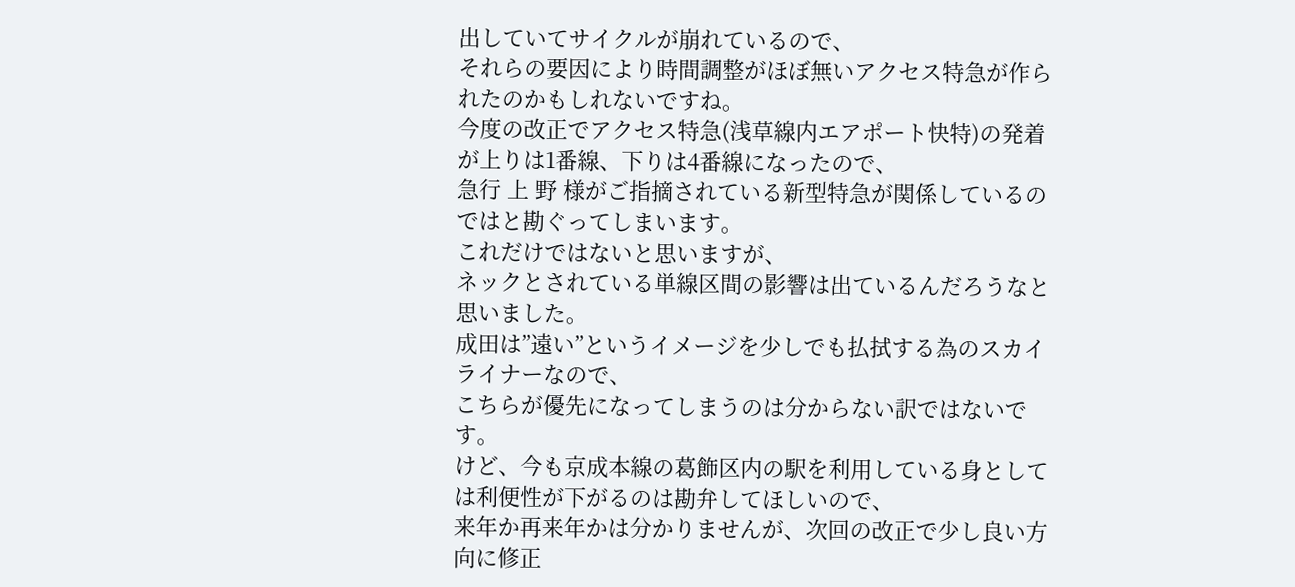出していてサイクルが崩れているので、
それらの要因により時間調整がほぼ無いアクセス特急が作られたのかもしれないですね。
今度の改正でアクセス特急(浅草線内エアポート快特)の発着が上りは1番線、下りは4番線になったので、
急行 上 野 様がご指摘されている新型特急が関係しているのではと勘ぐってしまいます。
これだけではないと思いますが、
ネックとされている単線区間の影響は出ているんだろうなと思いました。
成田は”遠い”というイメージを少しでも払拭する為のスカイライナーなので、
こちらが優先になってしまうのは分からない訳ではないです。
けど、今も京成本線の葛飾区内の駅を利用している身としては利便性が下がるのは勘弁してほしいので、
来年か再来年かは分かりませんが、次回の改正で少し良い方向に修正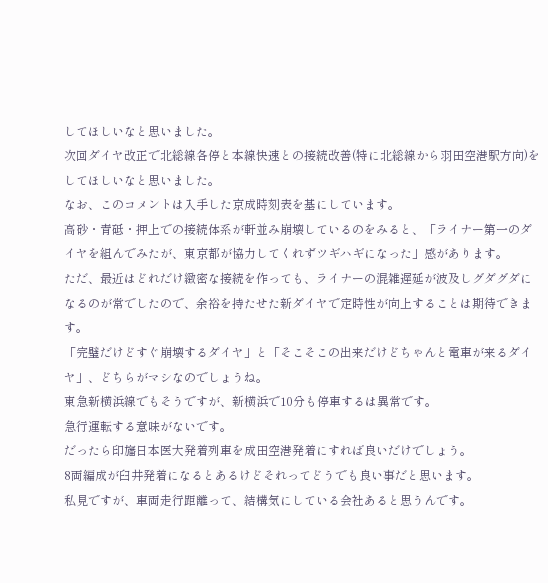してほしいなと思いました。
次回ダイヤ改正で北総線各停と本線快速との接続改善(特に北総線から羽田空港駅方向)をしてほしいなと思いました。
なお、このコメントは入手した京成時刻表を基にしています。
高砂・青砥・押上での接続体系が軒並み崩壊しているのをみると、「ライナー第一のダイヤを組んでみたが、東京都が協力してくれずツギハギになった」感があります。
ただ、最近はどれだけ緻密な接続を作っても、ライナーの混雑遅延が波及しグダグダになるのが常でしたので、余裕を持たせた新ダイヤで定時性が向上することは期待できます。
「完璧だけどすぐ崩壊するダイヤ」と「そこそこの出来だけどちゃんと電車が来るダイヤ」、どちらがマシなのでしょうね。
東急新横浜線でもそうですが、新横浜で10分も停車するは異常です。
急行運転する意味がないです。
だったら印旛日本医大発着列車を成田空港発着にすれば良いだけでしょう。
8両編成が臼井発着になるとあるけどそれってどうでも良い事だと思います。
私見ですが、車両走行距離って、結構気にしている会社あると思うんです。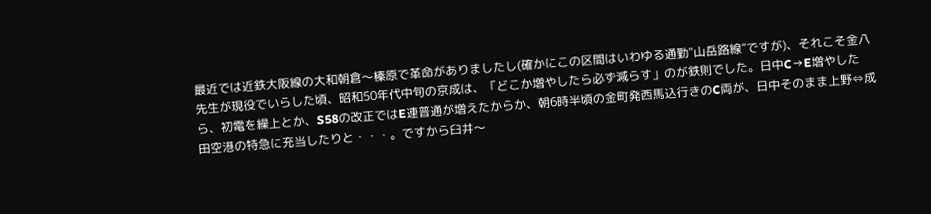最近では近鉄大阪線の大和朝倉〜榛原で革命がありましたし(確かにこの区間はいわゆる通勤"山岳路線”ですが)、それこそ金八先生が現役でいらした頃、昭和50年代中旬の京成は、「どこか増やしたら必ず減らす」のが鉄則でした。日中C→E増やしたら、初電を繰上とか、S58の改正ではE連普通が増えたからか、朝6時半頃の金町発西馬込行きのC両が、日中そのまま上野⇔成田空港の特急に充当したりと・・・。ですから臼井〜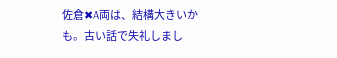佐倉✖A両は、結構大きいかも。古い話で失礼しまし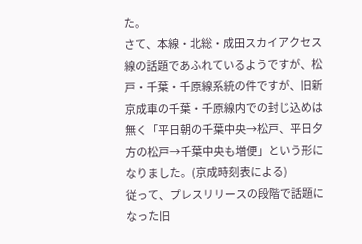た。
さて、本線・北総・成田スカイアクセス線の話題であふれているようですが、松戸・千葉・千原線系統の件ですが、旧新京成車の千葉・千原線内での封じ込めは無く「平日朝の千葉中央→松戸、平日夕方の松戸→千葉中央も増便」という形になりました。(京成時刻表による)
従って、プレスリリースの段階で話題になった旧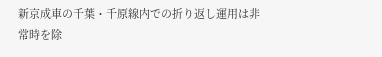新京成車の千葉・千原線内での折り返し運用は非常時を除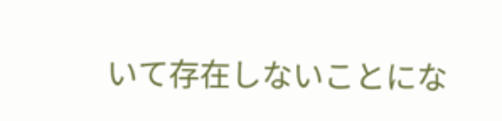いて存在しないことにな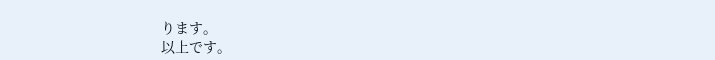ります。
以上です。